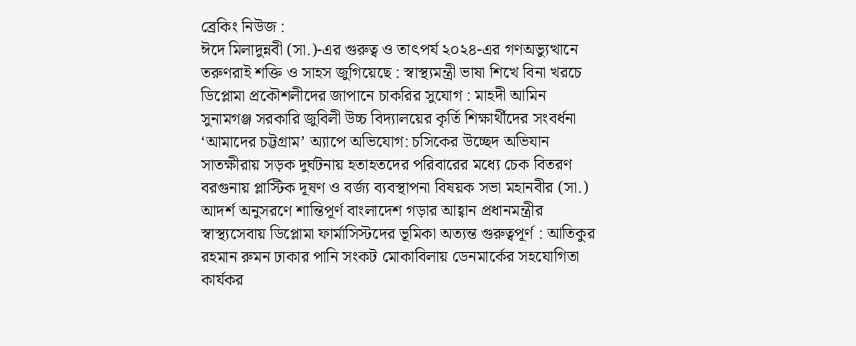ব্রেকিং নিউজ :
ঈদে মিলাদুন্নবী (সা.)-এর গুরুত্ব ও তাৎপর্য ২০২৪-এর গণঅভ্যুত্থানে তরুণরাই শক্তি ও সাহস জুগিয়েছে : স্বাস্থ্যমন্ত্রী ভাষা শিখে বিনা খরচে ডিপ্লোমা প্রকৌশলীদের জাপানে চাকরির সুযোগ : মাহদী আমিন সুনামগঞ্জ সরকারি জুবিলী উচ্চ বিদ্যালয়ের কৃর্তি শিক্ষার্থীদের সংবর্ধনা ‘আমাদের চট্টগ্রাম’ অ্যাপে অভিযোগ: চসিকের উচ্ছেদ অভিযান সাতক্ষীরায় সড়ক দুর্ঘটনায় হতাহতদের পরিবারের মধ্যে চেক বিতরণ বরগুনায় প্লাস্টিক দূষণ ও বর্জ্য ব্যবস্থাপনা বিষয়ক সভা মহানবীর (সা.) আদর্শ অনুসরণে শান্তিপূর্ণ বাংলাদেশ গড়ার আহ্বান প্রধানমন্ত্রীর স্বাস্থ্যসেবায় ডিপ্লোমা ফার্মাসিস্টদের ভূমিকা অত্যন্ত গুরুত্বপূর্ণ : আতিকুর রহমান রুমন ঢাকার পানি সংকট মোকাবিলায় ডেনমার্কের সহযোগিতা কার্যকর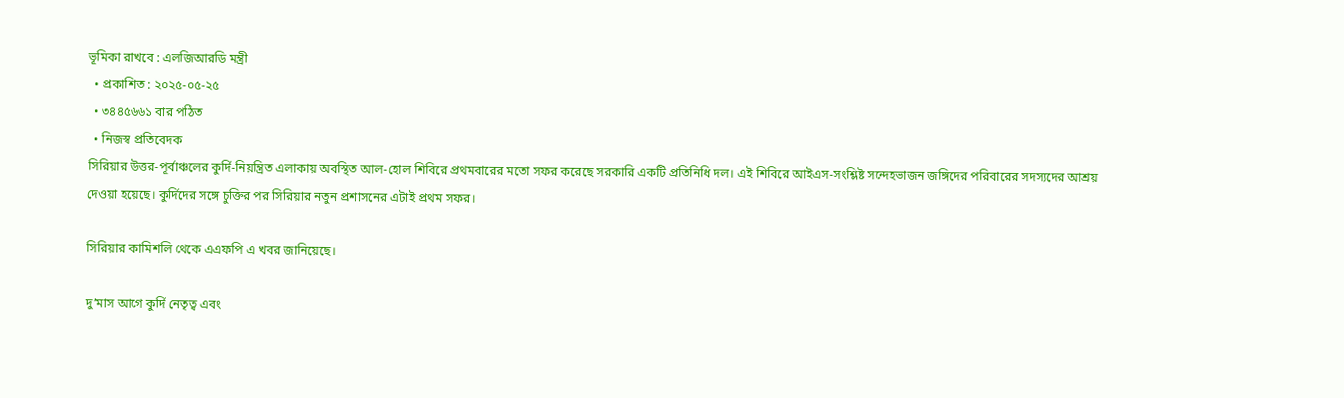ভূমিকা রাখবে : এলজিআরডি মন্ত্রী
  • প্রকাশিত : ২০২৫-০৫-২৫
  • ৩৪৪৫৬৬১ বার পঠিত
  • নিজস্ব প্রতিবেদক
সিরিয়ার উত্তর-পূর্বাঞ্চলের কুর্দি-নিয়ন্ত্রিত এলাকায় অবস্থিত আল-হোল শিবিরে প্রথমবারের মতো সফর করেছে সরকারি একটি প্রতিনিধি দল। এই শিবিরে আইএস-সংশ্লিষ্ট সন্দেহভাজন জঙ্গিদের পরিবারের সদস্যদের আশ্রয় দেওয়া হয়েছে। কুর্দিদের সঙ্গে চুক্তির পর সিরিয়ার নতুন প্রশাসনের এটাই প্রথম সফর।

সিরিয়ার কামিশলি থেকে এএফপি এ খবর জানিয়েছে।

দু’মাস আগে কুর্দি নেতৃত্ব এবং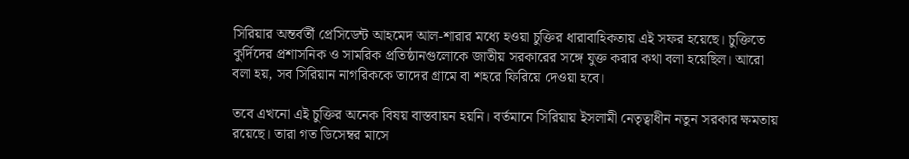সিরিয়ার অন্তর্বর্তী প্রেসিডেন্ট আহমেদ আল-শারার মধ্যে হওয়া চুক্তির ধারাবাহিকতায় এই সফর হয়েছে। চুক্তিতে কুর্দিদের প্রশাসনিক ও সামরিক প্রতিষ্ঠানগুলোকে জাতীয় সরকারের সঙ্গে যুক্ত করার কথা বলা হয়েছিল। আরো বলা হয়, সব সিরিয়ান নাগরিককে তাদের গ্রামে বা শহরে ফিরিয়ে দেওয়া হবে।

তবে এখনো এই চুক্তির অনেক বিষয় বাস্তবায়ন হয়নি। বর্তমানে সিরিয়ায় ইসলামী নেতৃত্বাধীন নতুন সরকার ক্ষমতায় রয়েছে। তারা গত ডিসেম্বর মাসে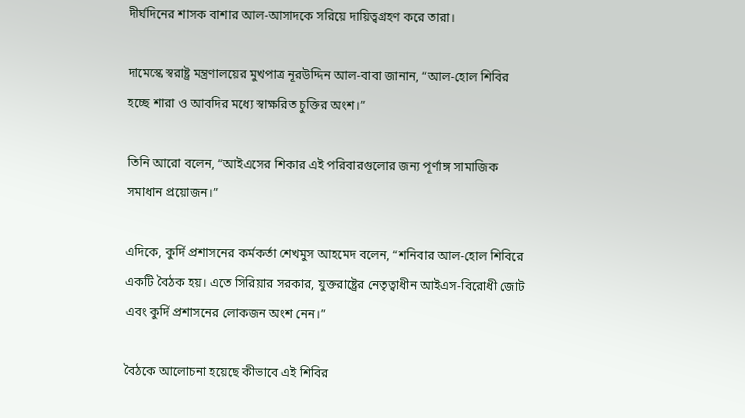দীর্ঘদিনের শাসক বাশার আল-আসাদকে সরিয়ে দায়িত্বগ্রহণ করে তারা।

দামেস্কে স্বরাষ্ট্র মন্ত্রণালয়ের মুখপাত্র নূরউদ্দিন আল-বাবা জানান, “আল-হোল শিবির হচ্ছে শারা ও আবদির মধ্যে স্বাক্ষরিত চুক্তির অংশ।”

তিনি আরো বলেন, “আইএসের শিকার এই পরিবারগুলোর জন্য পূর্ণাঙ্গ সামাজিক সমাধান প্রয়োজন।”

এদিকে, কুর্দি প্রশাসনের কর্মকর্তা শেখমুস আহমেদ বলেন, “শনিবার আল-হোল শিবিরে একটি বৈঠক হয়। এতে সিরিয়ার সরকার, যুক্তরাষ্ট্রের নেতৃত্বাধীন আইএস-বিরোধী জোট এবং কুর্দি প্রশাসনের লোকজন অংশ নেন।”

বৈঠকে আলোচনা হয়েছে কীভাবে এই শিবির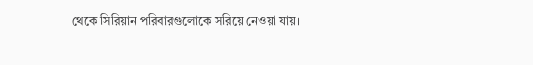থেকে সিরিয়ান পরিবারগুলোকে সরিয়ে নেওয়া যায়।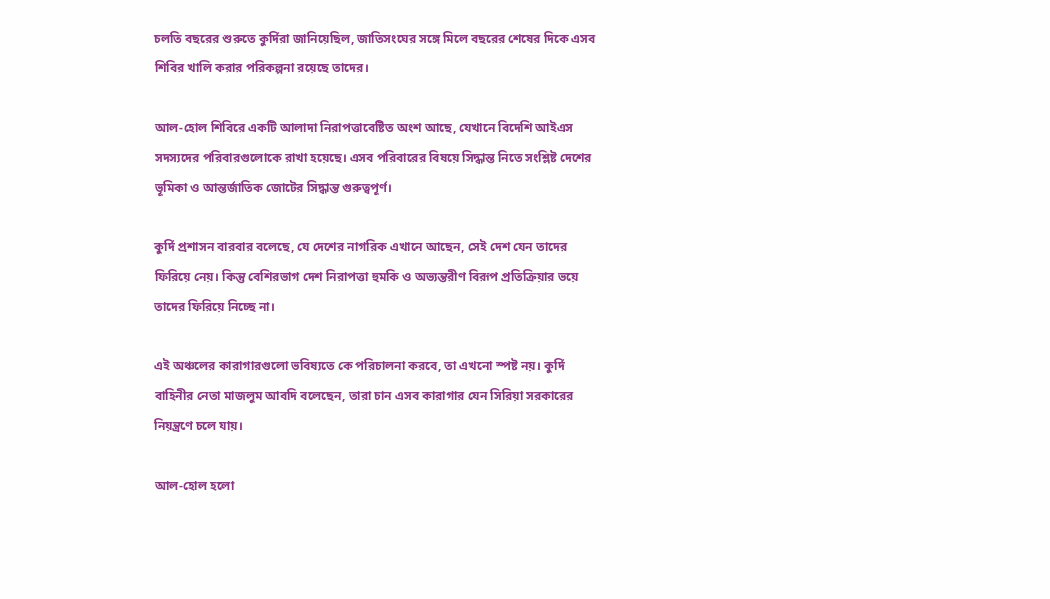চলতি বছরের শুরুতে কুর্দিরা জানিয়েছিল, জাতিসংঘের সঙ্গে মিলে বছরের শেষের দিকে এসব শিবির খালি করার পরিকল্পনা রয়েছে তাদের।

আল-হোল শিবিরে একটি আলাদা নিরাপত্তাবেষ্টিত অংশ আছে, যেখানে বিদেশি আইএস সদস্যদের পরিবারগুলোকে রাখা হয়েছে। এসব পরিবারের বিষয়ে সিদ্ধান্ত নিতে সংশ্লিষ্ট দেশের ভূমিকা ও আন্তর্জাতিক জোটের সিদ্ধান্ত গুরুত্বপূর্ণ।

কুর্দি প্রশাসন বারবার বলেছে, যে দেশের নাগরিক এখানে আছেন, সেই দেশ যেন তাদের ফিরিয়ে নেয়। কিন্তু বেশিরভাগ দেশ নিরাপত্তা হুমকি ও অভ্যন্তরীণ বিরূপ প্রতিক্রিয়ার ভয়ে তাদের ফিরিয়ে নিচ্ছে না।

এই অঞ্চলের কারাগারগুলো ভবিষ্যতে কে পরিচালনা করবে, তা এখনো স্পষ্ট নয়। কুর্দি বাহিনীর নেতা মাজলুম আবদি বলেছেন, তারা চান এসব কারাগার যেন সিরিয়া সরকারের নিয়ন্ত্রণে চলে যায়।

আল-হোল হলো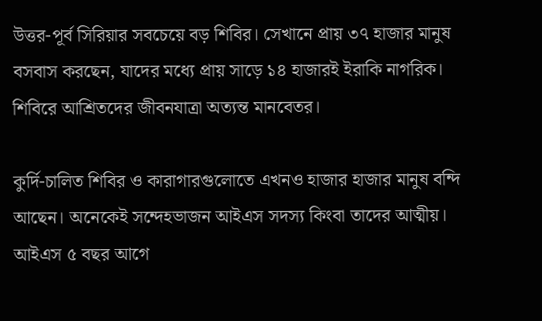উত্তর-পূর্ব সিরিয়ার সবচেয়ে বড় শিবির। সেখানে প্রায় ৩৭ হাজার মানুষ বসবাস করছেন, যাদের মধ্যে প্রায় সাড়ে ১৪ হাজারই ইরাকি নাগরিক। শিবিরে আশ্রিতদের জীবনযাত্রা অত্যন্ত মানবেতর।

কুর্দি-চালিত শিবির ও কারাগারগুলোতে এখনও হাজার হাজার মানুষ বন্দি আছেন। অনেকেই সন্দেহভাজন আইএস সদস্য কিংবা তাদের আত্মীয়। আইএস ৫ বছর আগে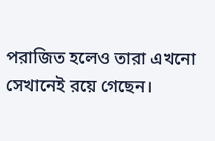পরাজিত হলেও তারা এখনো সেখানেই রয়ে গেছেন।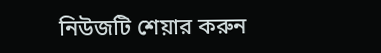নিউজটি শেয়ার করুন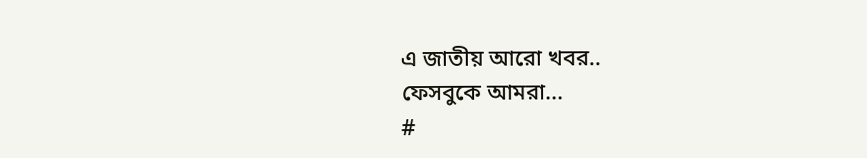এ জাতীয় আরো খবর..
ফেসবুকে আমরা...
#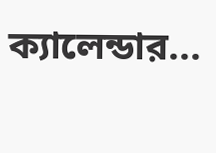ক্যালেন্ডার...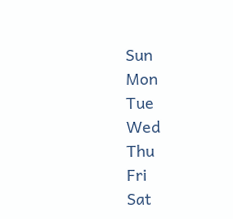Sun
Mon
Tue
Wed
Thu
Fri
Sat